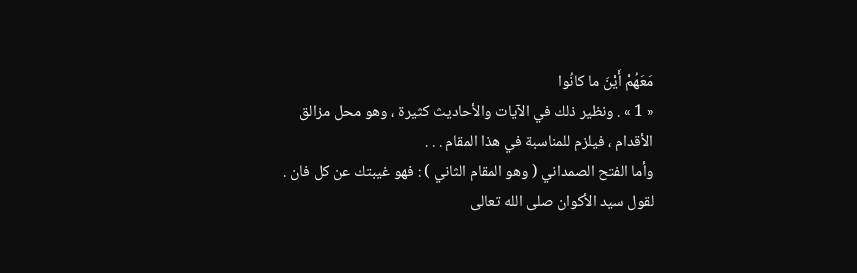مَعَهُمْ أَيْنَ ما كانُوا
« 1 » . ونظير ذلك في الآيات والأحاديث كثيرة ، وهو محل مزالق الأقدام ، فيلزم للمناسبة في هذا المقام . . .
وأما الفتح الصمداني ( وهو المقام الثاني ) : فهو غيبتك عن كل فان . لقول سيد الأكوان صلى الله تعالى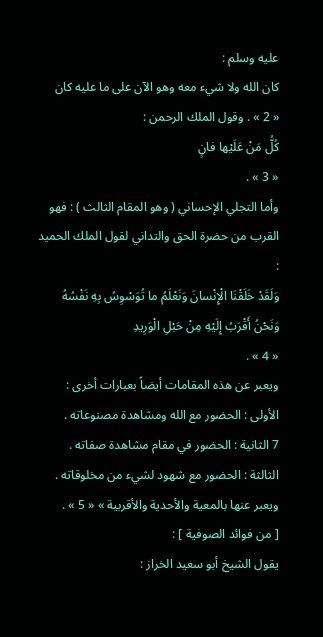عليه وسلم :
كان الله ولا شيء معه وهو الآن على ما عليه كان
« 2 » . وقول الملك الرحمن :
كُلُّ مَنْ عَلَيْها فانٍ
« 3 » .
وأما التجلي الإحساني ( وهو المقام الثالث ) : فهو القرب من حضرة الحق والتداني لقول الملك الحميد :
وَلَقَدْ خَلَقْنَا الْإِنْسانَ وَنَعْلَمُ ما تُوَسْوِسُ بِهِ نَفْسُهُ وَنَحْنُ أَقْرَبُ إِلَيْهِ مِنْ حَبْلِ الْوَرِيدِ
« 4 » .
ويعبر عن هذه المقامات أيضاً بعبارات أخرى :
الأولى : الحضور مع الله ومشاهدة مصنوعاته .
7 الثانية : الحضور في مقام مشاهدة صفاته .
الثالثة : الحضور مع شهود لشيء من مخلوقاته .
ويعبر عنها بالمعية والأحدية والأقربية » « 5 » .
[ من فوائد الصوفية ] :
يقول الشيخ أبو سعيد الخراز :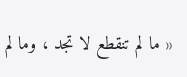« ما لم تنقطع لا تجد ، وما لم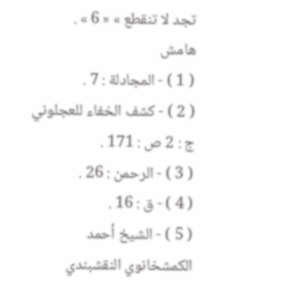تجد لا تنقطع » « 6 » .
هامش
( 1 ) - المجادلة : 7 .
( 2 ) - كشف الخفاء للعجلوني ج : 2 ص : 171 .
( 3 ) - الرحمن : 26 .
( 4 ) - ق : 16 .
( 5 ) - الشيخ أحمد الكمشخانوي النقشبندي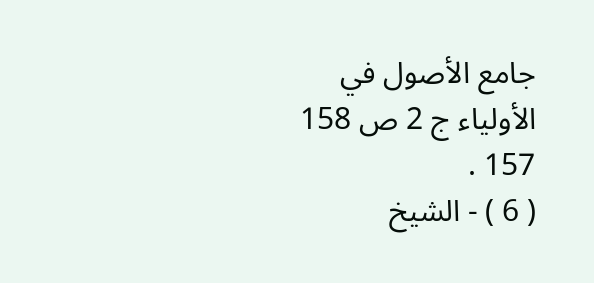جامع الأصول في الأولياء ج 2 ص 158 157 .
( 6 ) - الشيخ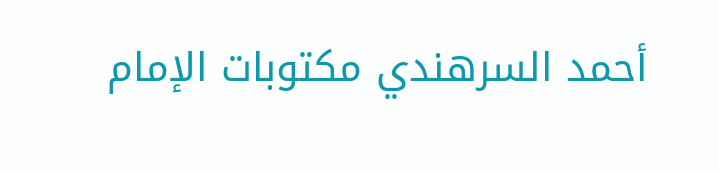أحمد السرهندي مكتوبات الإمام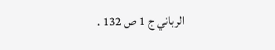الرباني ج 1 ص 132 .